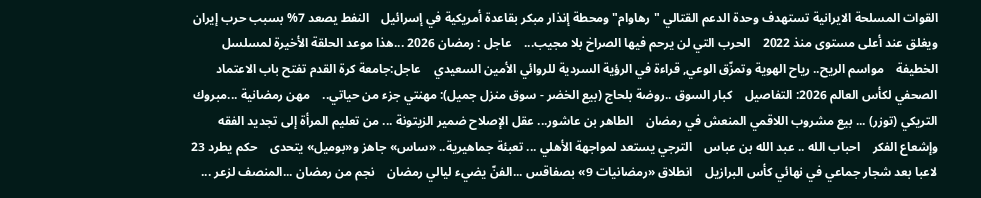القوات المسلحة الايرانية تستهدف وحدة الدعم القتالي "رهاوام" ومحطة إنذار مبكر بقاعدة أمريكية في إسرائيل    النفط يصعد 7% بسبب حرب إيران ويغلق عند أعلى مستوى منذ 2022    الحرب التي لن يرحم فيها الصراخ بلا مجيب...    عاجل : رمضان 2026 ...هذا موعد الحلقة الأخيرة لمسلسل الخطيفة    مواسم الريح.. رياح الهوية وتمزّق الوعي, قراءة في الرؤية السردية للروائي الأمين السعيدي    عاجل:جامعة كرة القدم تفتح باب الاعتماد الصحفي لكأس العالم 2026: التفاصيل    كبار السوق ..روضة بلحاج (بيع الخضر - سوق منزل جميل): مهنتي جزء من حياتي..    مهن رمضانية ...مبروك التريكي (توزر) ... بيع مشروب اللاقمي المنعش في رمضان    الطاهر بن عاشور... عقل الإصلاح ضمير الزيتونة ... من تعليم المرأة إلى تجديد الفقه وإشعاع الفكر    احباب الله .. عبد الله بن عباس    الترجي يستعد لمواجهة الأهلي ... تعبئة جماهيرية.. «ساس» جاهز و«بوميل» يتحدى    حكم يطرد 23 لاعبا بعد شجار جماعي في نهائي كأس البرازيل    انطلاق «رمضانيات 9» بصفاقس ...الفنّ يضيء ليالي رمضان    نجم من رمضان ...المنصف لزعر ...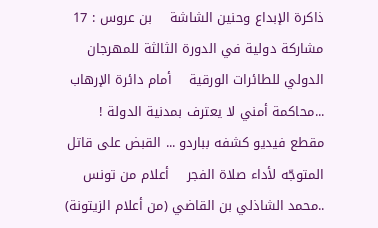ذاكرة الإبداع وحنين الشاشة    بن عروس : 17 مشاركة دولية في الدورة الثالثة للمهرجان الدولي للطائرات الورقية    أمام دائرة الإرهاب ...محاكمة أمني لا يعترف بمدنية الدولة !    مقطع فيديو كشفه بباردو ... القبض على قاتل المتوجّه لأداء صلاة الفجر    أعلام من تونس ..محمد الشاذلي بن القاضي (من أعلام الزيتونة)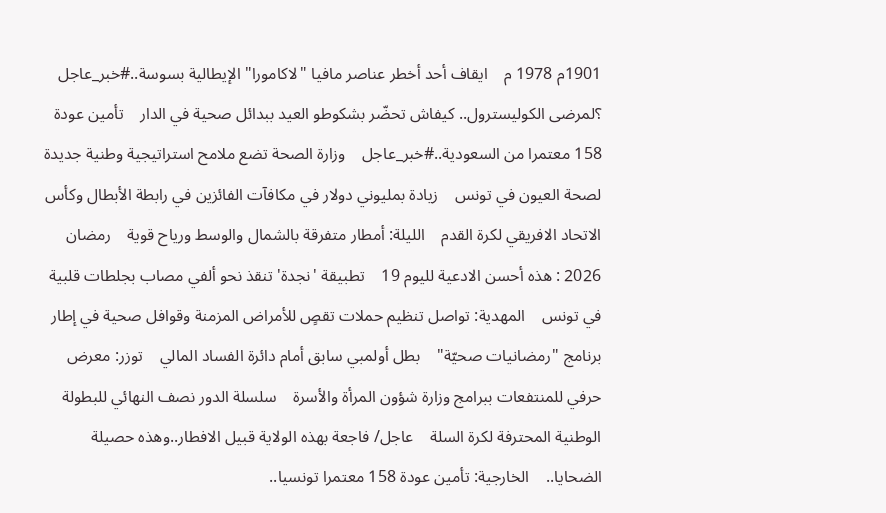1901م 1978 م    ايقاف أحد أخطر عناصر مافيا "لاكامورا" الإيطالية بسوسة..#خبر_عاجل    ؟لمرضى الكوليسترول.. كيفاش تحضّر بشكوطو العيد ببدائل صحية في الدار    تأمين عودة 158 معتمرا من السعودية..#خبر_عاجل    وزارة الصحة تضع ملامح استراتيجية وطنية جديدة لصحة العيون في تونس    زيادة بمليوني دولار في مكافآت الفائزين في رابطة الأبطال وكأس الاتحاد الافريقي لكرة القدم    الليلة: أمطار متفرقة بالشمال والوسط ورياح قوية    رمضان 2026 : هذه أحسن الادعية لليوم 19    تطبيقة 'نجدة' تنقذ نحو ألفي مصاب بجلطات قلبية في تونس    المهدية: تواصل تنظيم حملات تقصٍ للأمراض المزمنة وقوافل صحية في إطار برنامج "رمضانيات صحيّة"    بطل أولمبي سابق أمام دائرة الفساد المالي    توزر: معرض حرفي للمنتفعات ببرامج وزارة شؤون المرأة والأسرة    سلسلة الدور نصف النهائي للبطولة الوطنية المحترفة لكرة السلة    عاجل/ فاجعة بهذه الولاية قبيل الافطار..وهذه حصيلة الضحايا..    الخارجية: تأمين عودة 158 معتمرا تونسيا..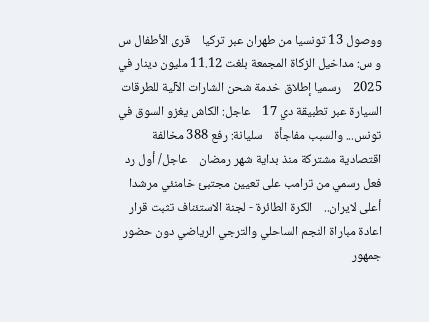ووصول 13 تونسيا من طهران عبر تركيا    قرى الأطفال س و س: مداخيل الزكاة المجمعة بلغت 11.12 مليون دينار في 2025    رسميا إطلاق خدمة شحن الشارات الآلية للطرقات السيارة عبر تطبيقة دي 17    عاجل: الكاش يغزو السوق في تونس... والسبب مفاجأة    سليانة: رفع 388 مخالفة اقتصادية مشتركة منذ بداية شهر رمضان    عاجل/ أول رد فعل رسمي من ترامب على تعيين مجتبئ خامنئي مرشدا أعلى لايران..    الكرة الطائرة - لجنة الاستئناف تثبت قرار اعادة مباراة النجم الساحلي والترجي الرياضي دون حضور جمهور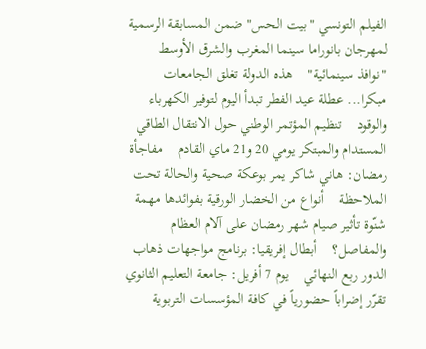الفيلم التونسي "بيت الحس" ضمن المسابقة الرسمية لمهرجان بانوراما سينما المغرب والشرق الأوسط "نوافذ سينمائية"    هذه الدولة تغلق الجامعات مبكرا... عطلة عيد الفطر تبدأ اليوم لتوفير الكهرباء والوقود    تنظيم المؤتمر الوطني حول الانتقال الطاقي المستدام والمبتكر يومي 20 و21 ماي القادم    مفاجأة رمضان: هاني شاكر يمر بوعكة صحية والحالة تحت الملاحظة    أنواع من الخضار الورقية بفوائدها مهمة    شنّوة تأثير صيام شهر رمضان على آلام العظام والمفاصل؟    أبطال إفريقيا: برنامج مواجهات ذهاب الدور ربع النهائي    يوم 7 أفريل: جامعة التعليم الثانوي تقرّر إضراباً حضورياً في كافة المؤسسات التربوية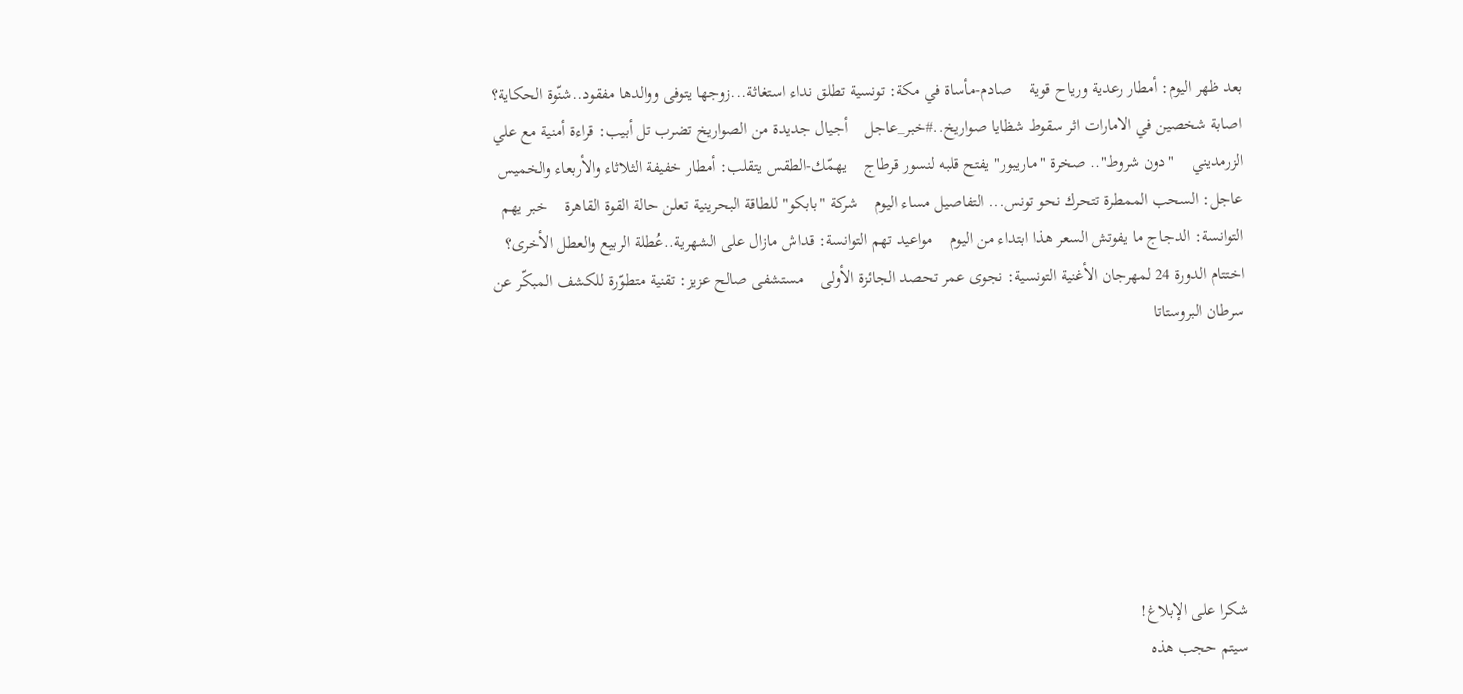بعد ظهر اليوم: أمطار رعدية ورياح قوية    صادم-مأساة في مكة: تونسية تطلق نداء استغاثة...زوجها يتوفى ووالدها مفقود..شنّوة الحكاية؟    اصابة شخصين في الامارات اثر سقوط شظايا صواريخ..#خبر_عاجل    أجيال جديدة من الصواريخ تضرب تل أبيب: قراءة أمنية مع علي الزرمديني    "دون شروط".. صخرة "ماريبور" يفتح قلبه لنسور قرطاج    يهمّك-الطقس يتقلب: أمطار خفيفة الثلاثاء والأربعاء والخميس    عاجل: السحب الممطرة تتحرك نحو تونس... التفاصيل مساء اليوم    شركة "بابكو" للطاقة البحرينية تعلن حالة القوة القاهرة    خبر يهم التوانسة: الدجاج ما يفوتش السعر هذا ابتداء من اليوم    مواعيد تهم التوانسة: قداش مازال على الشهرية..عُطلة الربيع والعطل الأخرى؟    اختتام الدورة 24 لمهرجان الأغنية التونسية: نجوى عمر تحصد الجائزة الأولى    مستشفى صالح عزيز: تقنية متطوّرة للكشف المبكّر عن سرطان البروستاتا







شكرا على الإبلاغ!
سيتم حجب هذه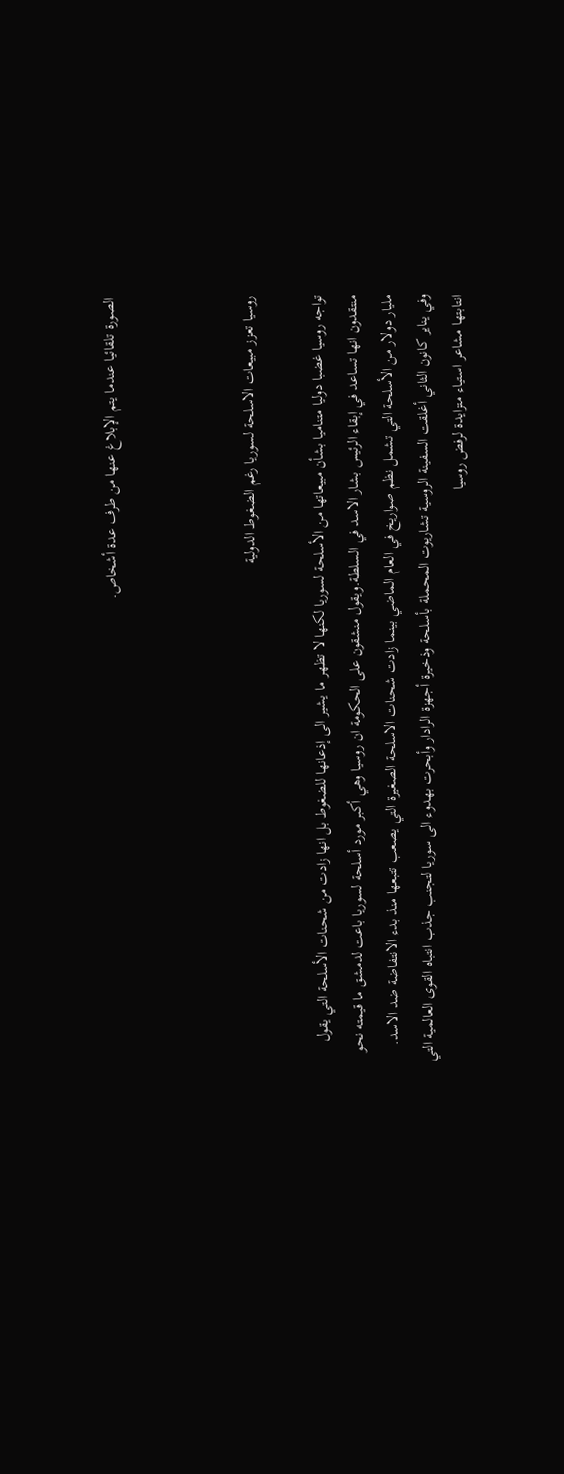الصورة تلقائيا عندما يتم الإبلاغ عنها من طرف عدة أشخاص.



روسيا تعزز مبيعات الاسلحة لسوريا رغم الضغوط الدولية

تواجه روسيا غضبا دوليا متناميا بشأن مبيعاتها من الأسلحة لسوريا لكنها لا تظهر ما يشير الى إذعانها للضغوط بل انها زادت من شحنات الأسلحة التي يقول منتقدون انها تساعد في إبقاء الرئيس بشار الاسد في السلطة.ويقول منشقون على الحكومة ان روسيا وهي أكبر مورد أسلحة لسوريا باعت لدمشق ما قيمته نحو مليار دولار من الأسلحة التي تشمل نظم صواريخ في العام الماضي بينما زادت شحنات الاسلحة الصغيرة التي يصعب تتبعها منذ بدء الانتفاضة ضد الاسد.
وفي يناير كانون الثاني أغلقت السفينة الروسية تشاريوت المحملة بأسلحة وذخيرة أجهزة الرادار وأبحرت بهدوء الى سوريا لتجنب جذب انتباه القوى العالمية التي انتابتها مشاعر استياء متزايدة لرفض روسيا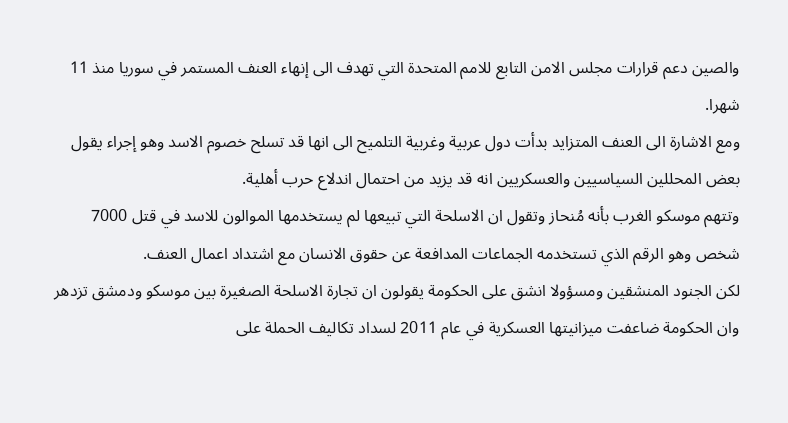والصين دعم قرارات مجلس الامن التابع للامم المتحدة التي تهدف الى إنهاء العنف المستمر في سوريا منذ 11 شهرا.
ومع الاشارة الى العنف المتزايد بدأت دول عربية وغربية التلميح الى انها قد تسلح خصوم الاسد وهو إجراء يقول بعض المحللين السياسيين والعسكريين انه قد يزيد من احتمال اندلاع حرب أهلية.
وتتهم موسكو الغرب بأنه مُنحاز وتقول ان الاسلحة التي تبيعها لم يستخدمها الموالون للاسد في قتل 7000 شخص وهو الرقم الذي تستخدمه الجماعات المدافعة عن حقوق الانسان مع اشتداد اعمال العنف.
لكن الجنود المنشقين ومسؤولا انشق على الحكومة يقولون ان تجارة الاسلحة الصغيرة بين موسكو ودمشق تزدهر وان الحكومة ضاعفت ميزانيتها العسكرية في عام 2011 لسداد تكاليف الحملة على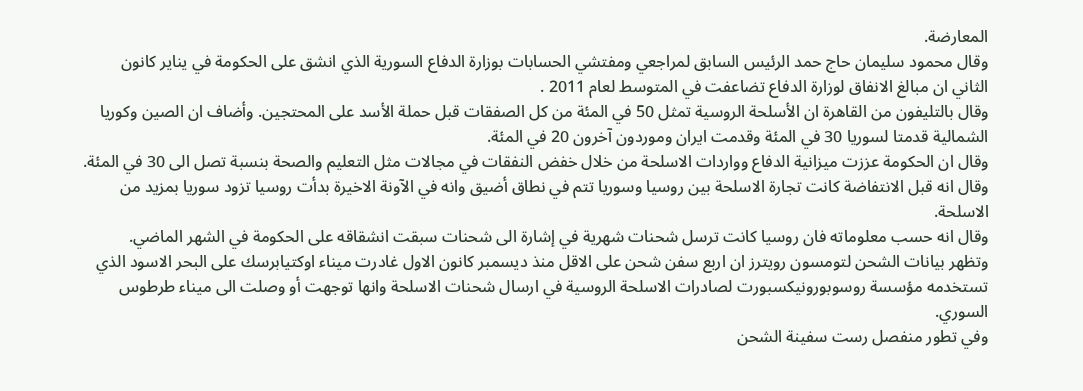المعارضة.
وقال محمود سليمان حاج حمد الرئيس السابق لمراجعي ومفتشي الحسابات بوزارة الدفاع السورية الذي انشق على الحكومة في يناير كانون الثاني ان مبالغ الانفاق لوزارة الدفاع تضاعفت في المتوسط لعام 2011 .
وقال بالتليفون من القاهرة ان الأسلحة الروسية تمثل 50 في المئة من كل الصفقات قبل حملة الأسد على المحتجين. وأضاف ان الصين وكوريا الشمالية قدمتا لسوريا 30 في المئة وقدمت ايران وموردون آخرون 20 في المئة.
وقال ان الحكومة عززت ميزانية الدفاع وواردات الاسلحة من خلال خفض النفقات في مجالات مثل التعليم والصحة بنسبة تصل الى 30 في المئة.
وقال انه قبل الانتفاضة كانت تجارة الاسلحة بين روسيا وسوريا تتم في نطاق أضيق وانه في الآونة الاخيرة بدأت روسيا تزود سوريا بمزيد من الاسلحة.
وقال انه حسب معلوماته فان روسيا كانت ترسل شحنات شهرية في إشارة الى شحنات سبقت انشقاقه على الحكومة في الشهر الماضي.
وتظهر بيانات الشحن لتومسون رويترز ان اربع سفن شحن على الاقل منذ ديسمبر كانون الاول غادرت ميناء اوكتيابرسك على البحر الاسود الذي تستخدمه مؤسسة روسوبورونيكسبورت لصادرات الاسلحة الروسية في ارسال شحنات الاسلحة وانها توجهت أو وصلت الى ميناء طرطوس السوري.
وفي تطور منفصل رست سفينة الشحن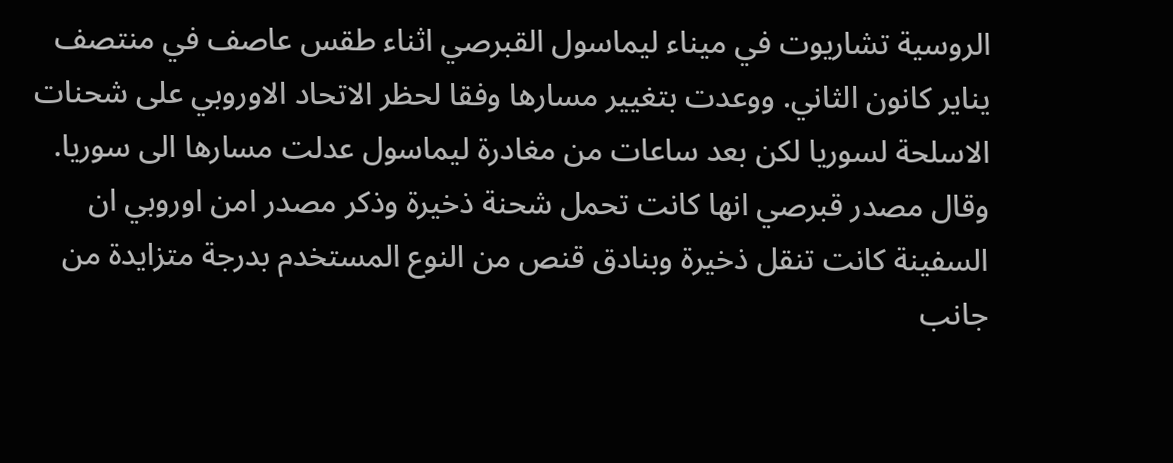الروسية تشاريوت في ميناء ليماسول القبرصي اثناء طقس عاصف في منتصف يناير كانون الثاني. ووعدت بتغيير مسارها وفقا لحظر الاتحاد الاوروبي على شحنات الاسلحة لسوريا لكن بعد ساعات من مغادرة ليماسول عدلت مسارها الى سوريا.
وقال مصدر قبرصي انها كانت تحمل شحنة ذخيرة وذكر مصدر امن اوروبي ان السفينة كانت تنقل ذخيرة وبنادق قنص من النوع المستخدم بدرجة متزايدة من جانب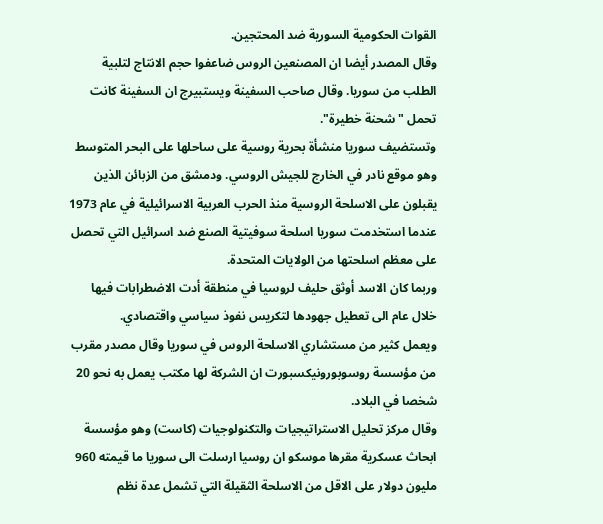القوات الحكومية السورية ضد المحتجين.
وقال المصدر أيضا ان المصنعين الروس ضاعفوا حجم الانتاج لتلبية الطلب من سوريا. وقال صاحب السفينة ويستبيرج ان السفينة كانت تحمل "شحنة خطيرة".
وتستضيف سوريا منشأة بحرية روسية على ساحلها على البحر المتوسط وهو موقع نادر في الخارج للجيش الروسي. ودمشق من الزبائن الذين يقبلون على الاسلحة الروسية منذ الحرب العربية الاسرائيلية في عام 1973 عندما استخدمت سوريا اسلحة سوفيتية الصنع ضد اسرائيل التي تحصل على معظم اسلحتها من الولايات المتحدة.
وربما كان الاسد أوثق حليف لروسيا في منطقة أدت الاضطرابات فيها خلال عام الى تعطيل جهودها لتكريس نفوذ سياسي واقتصادي.
ويعمل كثير من مستشاري الاسلحة الروس في سوريا وقال مصدر مقرب من مؤسسة روسوبورونيكسبورت ان الشركة لها مكتب يعمل به نحو 20 شخصا في البلاد.
وقال مركز تحليل الاستراتيجيات والتكنولوجيات (كاست) وهو مؤسسة ابحاث عسكرية مقرها موسكو ان روسيا ارسلت الى سوريا ما قيمته 960 مليون دولار على الاقل من الاسلحة الثقيلة التي تشمل عدة نظم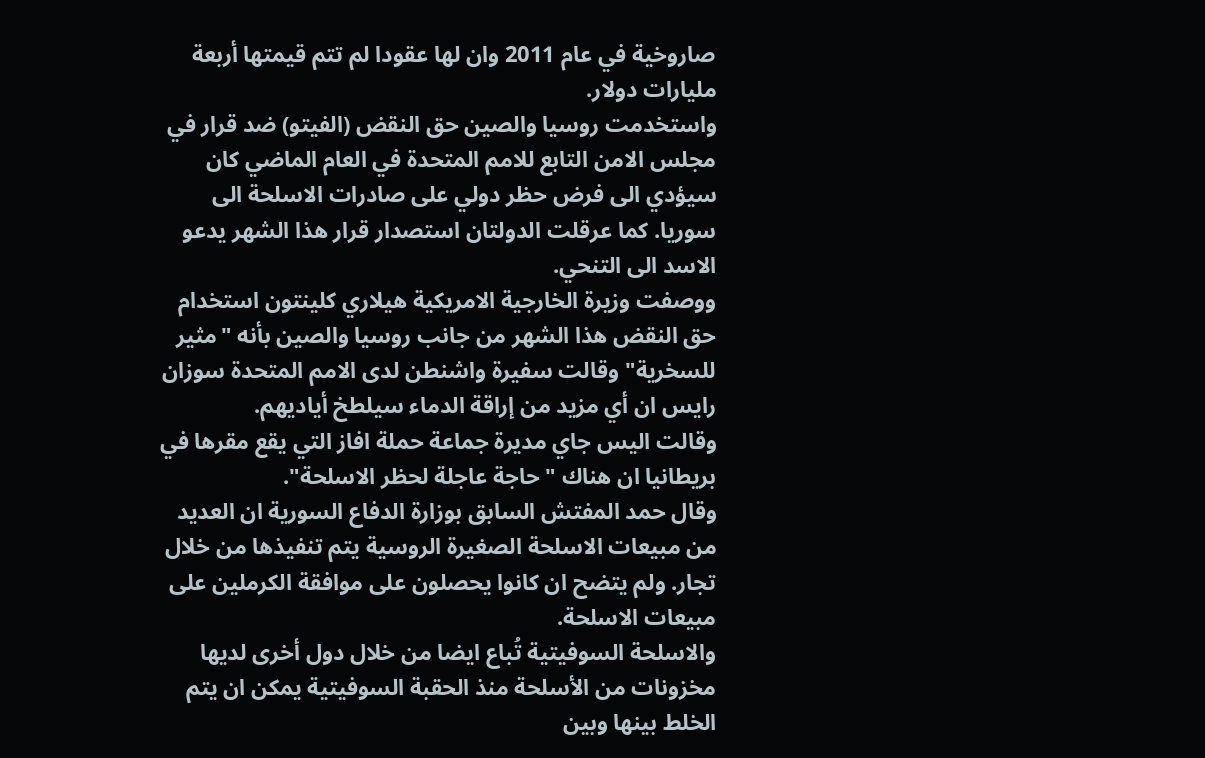صاروخية في عام 2011 وان لها عقودا لم تتم قيمتها أربعة مليارات دولار.
واستخدمت روسيا والصين حق النقض (الفيتو) ضد قرار في مجلس الامن التابع للامم المتحدة في العام الماضي كان سيؤدي الى فرض حظر دولي على صادرات الاسلحة الى سوريا. كما عرقلت الدولتان استصدار قرار هذا الشهر يدعو الاسد الى التنحي.
ووصفت وزيرة الخارجية الامريكية هيلاري كلينتون استخدام حق النقض هذا الشهر من جانب روسيا والصين بأنه "مثير للسخرية" وقالت سفيرة واشنطن لدى الامم المتحدة سوزان رايس ان أي مزيد من إراقة الدماء سيلطخ أياديهم.
وقالت اليس جاي مديرة جماعة حملة افاز التي يقع مقرها في بريطانيا ان هناك "حاجة عاجلة لحظر الاسلحة".
وقال حمد المفتش السابق بوزارة الدفاع السورية ان العديد من مبيعات الاسلحة الصغيرة الروسية يتم تنفيذها من خلال تجار. ولم يتضح ان كانوا يحصلون على موافقة الكرملين على مبيعات الاسلحة.
والاسلحة السوفيتية تُباع ايضا من خلال دول أخرى لديها مخزونات من الأسلحة منذ الحقبة السوفيتية يمكن ان يتم الخلط بينها وبين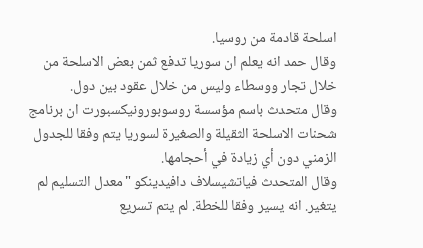اسلحة قادمة من روسيا.
وقال حمد انه يعلم ان سوريا تدفع ثمن بعض الاسلحة من خلال تجار ووسطاء وليس من خلال عقود بين دول.
وقال متحدث باسم مؤسسة روسوبورونيكسبورت ان برنامج شحنات الاسلحة الثقيلة والصغيرة لسوريا يتم وفقا للجدول الزمني دون أي زيادة في أحجامها.
وقال المتحدث فياتشيسلاف دافيدينكو "معدل التسليم لم يتغير. انه يسير وفقا للخطة. لم يتم تسريع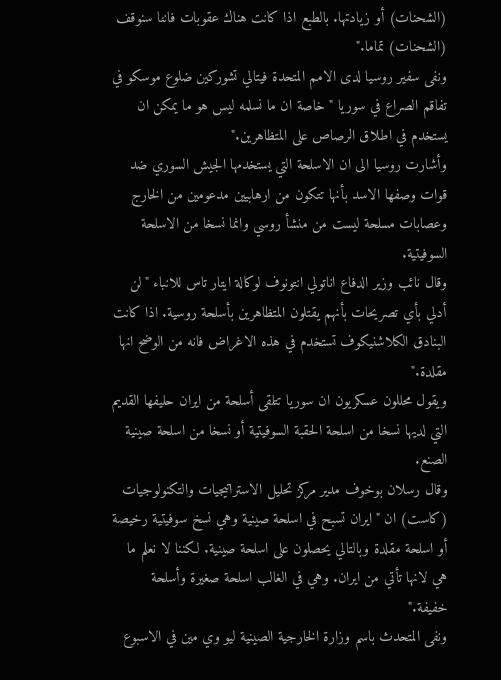(الشحنات) أو زيادتها. بالطبع اذا كانت هناك عقوبات فاننا سنوقف (الشحنات) تماما."
ونفى سفير روسيا لدى الامم المتحدة فيتالي تشوركين ضلوع موسكو في تفاقم الصراع في سوريا "خاصة ان ما نسلمه ليس هو ما يمكن ان يستخدم في اطلاق الرصاص على المتظاهرين."
وأشارت روسيا الى ان الاسلحة التي يستخدمها الجيش السوري ضد قوات وصفها الاسد بأنها تتكون من ارهابيين مدعومين من الخارج وعصابات مسلحة ليست من منشأ روسي وانما نسخا من الاسلحة السوفيتية.
وقال نائب وزير الدفاع اناتولي انتونوف لوكالة ايتار تاس للانباء "لن أدلي بأي تصريحات بأنهم يقتلون المتظاهرين بأسلحة روسية. اذا كانت البنادق الكلاشنيكوف تستخدم في هذه الاغراض فانه من الوضح انها مقلدة."
ويقول محللون عسكريون ان سوريا تتلقى أسلحة من ايران حليفها القديم التي لديها نسخا من اسلحة الحقبة السوفيتية أو نسخا من اسلحة صينية الصنع.
وقال رسلان بوخوف مدير مركز تحليل الاستراتيجيات والتكنولوجيات (كاست) ان "ايران تسبح في اسلحة صينية وهي نسخ سوفيتية رخيصة أو اسلحة مقلدة وبالتالي يحصلون على اسلحة صينية. لكننا لا نعلم ما هي لانها تأتي من ايران. وهي في الغالب اسلحة صغيرة وأسلحة خفيفة."
ونفى المتحدث باسم وزارة الخارجية الصينية ليو وي مين في الاسبوع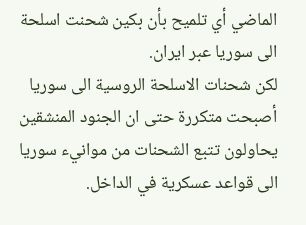الماضي أي تلميح بأن بكين شحنت اسلحة الى سوريا عبر ايران.
لكن شحنات الاسلحة الروسية الى سوريا أصبحت متكررة حتى ان الجنود المنشقين يحاولون تتبع الشحنات من موانيء سوريا الى قواعد عسكرية في الداخل.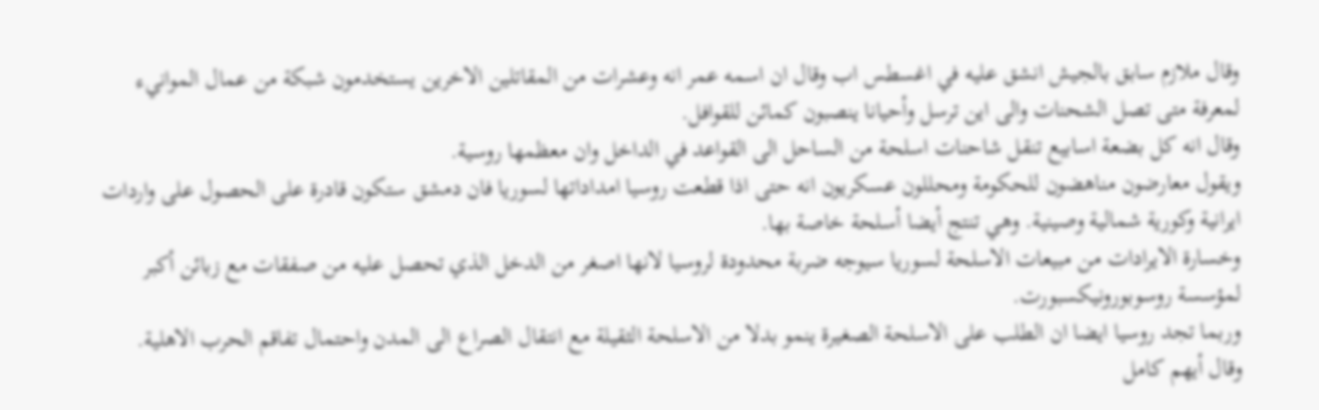وقال ملازم سابق بالجيش انشق عليه في اغسطس اب وقال ان اسمه عمر انه وعشرات من المقاتلين الاخرين يستخدمون شبكة من عمال الموانيء لمعرفة متى تصل الشحنات والى اين ترسل وأحيانا ينصبون كمائن للقوافل.
وقال انه كل بضعة اسابيع تنقل شاحنات اسلحة من الساحل الى القواعد في الداخل وان معظمها روسية.
ويقول معارضون مناهضون للحكومة ومحللون عسكريون انه حتى اذا قطعت روسيا امداداتها لسوريا فان دمشق ستكون قادرة على الحصول على واردات ايرانية وكورية شمالية وصينية. وهي تنتج أيضا أسلحة خاصة بها.
وخسارة الايرادات من مبيعات الاسلحة لسوريا سيوجه ضربة محدودة لروسيا لانها اصغر من الدخل الذي تحصل عليه من صفقات مع زبائن أكبر لمؤسسة روسوبورونيكسبورت.
وربما تجد روسيا ايضا ان الطلب على الاسلحة الصغيرة ينمو بدلا من الاسلحة الثقيلة مع انتقال الصراع الى المدن واحتمال تفاقم الحرب الاهلية.
وقال أيهم كامل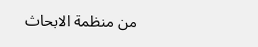من منظمة الابحاث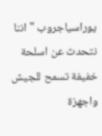يوراسياجروب "اننا نتحدث عن اسلحة خفيفة تسمح للجيش واجهزة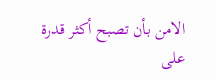الامن بأن تصبح أكثر قدرة على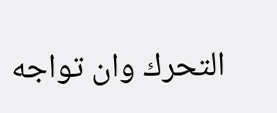التحرك وان تواجه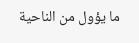ما يؤول من الناحية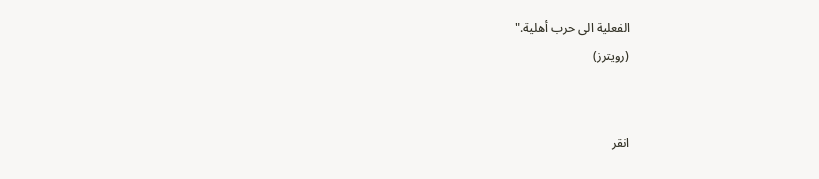الفعلية الى حرب أهلية."
(رويترز)


انقر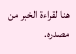هنا لقراءة الخبر من مصدره.